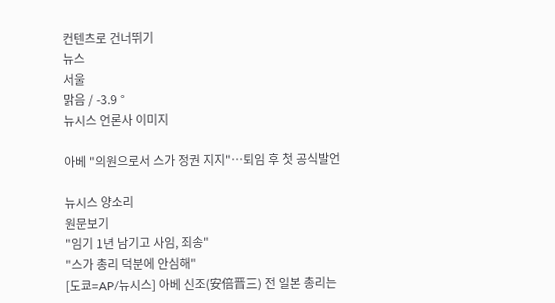컨텐츠로 건너뛰기
뉴스
서울
맑음 / -3.9 °
뉴시스 언론사 이미지

아베 "의원으로서 스가 정권 지지"…퇴임 후 첫 공식발언

뉴시스 양소리
원문보기
"임기 1년 남기고 사임, 죄송"
"스가 총리 덕분에 안심해"
[도쿄=AP/뉴시스] 아베 신조(安倍晋三) 전 일본 총리는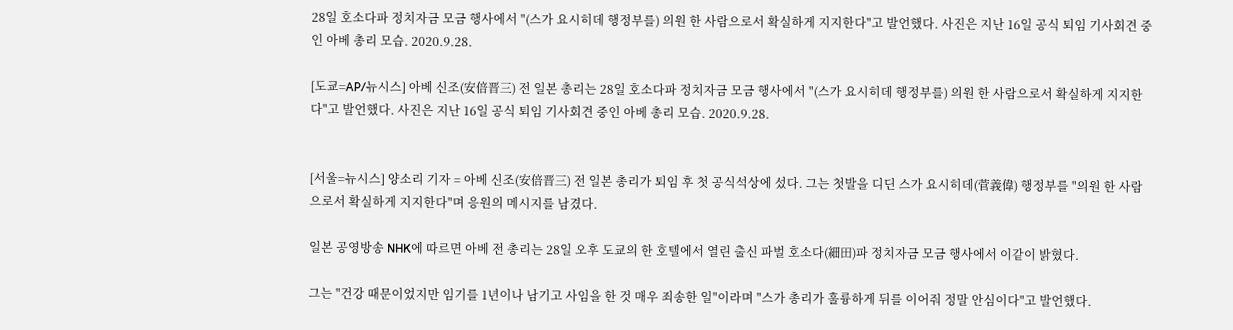28일 호소다파 정치자금 모금 행사에서 "(스가 요시히데 행정부를) 의원 한 사람으로서 확실하게 지지한다"고 발언했다. 사진은 지난 16일 공식 퇴임 기사회견 중인 아베 총리 모습. 2020.9.28.

[도쿄=AP/뉴시스] 아베 신조(安倍晋三) 전 일본 총리는 28일 호소다파 정치자금 모금 행사에서 "(스가 요시히데 행정부를) 의원 한 사람으로서 확실하게 지지한다"고 발언했다. 사진은 지난 16일 공식 퇴임 기사회견 중인 아베 총리 모습. 2020.9.28.


[서울=뉴시스] 양소리 기자 = 아베 신조(安倍晋三) 전 일본 총리가 퇴임 후 첫 공식석상에 섰다. 그는 첫발을 디딘 스가 요시히데(菅義偉) 행정부를 "의원 한 사람으로서 확실하게 지지한다"며 응원의 메시지를 남겼다.

일본 공영방송 NHK에 따르면 아베 전 총리는 28일 오후 도쿄의 한 호텔에서 열린 출신 파벌 호소다(細田)파 정치자금 모금 행사에서 이같이 밝혔다.

그는 "건강 때문이었지만 임기를 1년이나 남기고 사임을 한 것 매우 죄송한 일"이라며 "스가 총리가 훌륭하게 뒤를 이어줘 정말 안심이다"고 발언했다.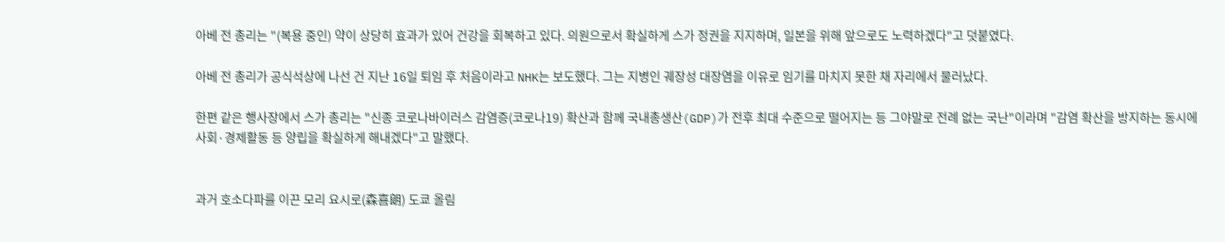아베 전 총리는 "(복용 중인) 약이 상당히 효과가 있어 건강을 회복하고 있다. 의원으로서 확실하게 스가 정권을 지지하며, 일본을 위해 앞으로도 노력하겠다"고 덧붙였다.

아베 전 총리가 공식석상에 나선 건 지난 16일 퇴임 후 처음이라고 NHK는 보도했다. 그는 지병인 궤장성 대장염을 이유로 임기를 마치지 못한 채 자리에서 물러났다.

한편 같은 행사장에서 스가 총리는 "신종 코로나바이러스 감염증(코로나19) 확산과 함께 국내총생산(GDP)가 전후 최대 수준으로 떨어지는 등 그야말로 전례 없는 국난"이라며 "감염 확산을 방지하는 동시에 사회·경제활동 등 양립을 확실하게 해내겠다"고 말했다.


과거 호소다파를 이끈 모리 요시로(森喜朗) 도쿄 올림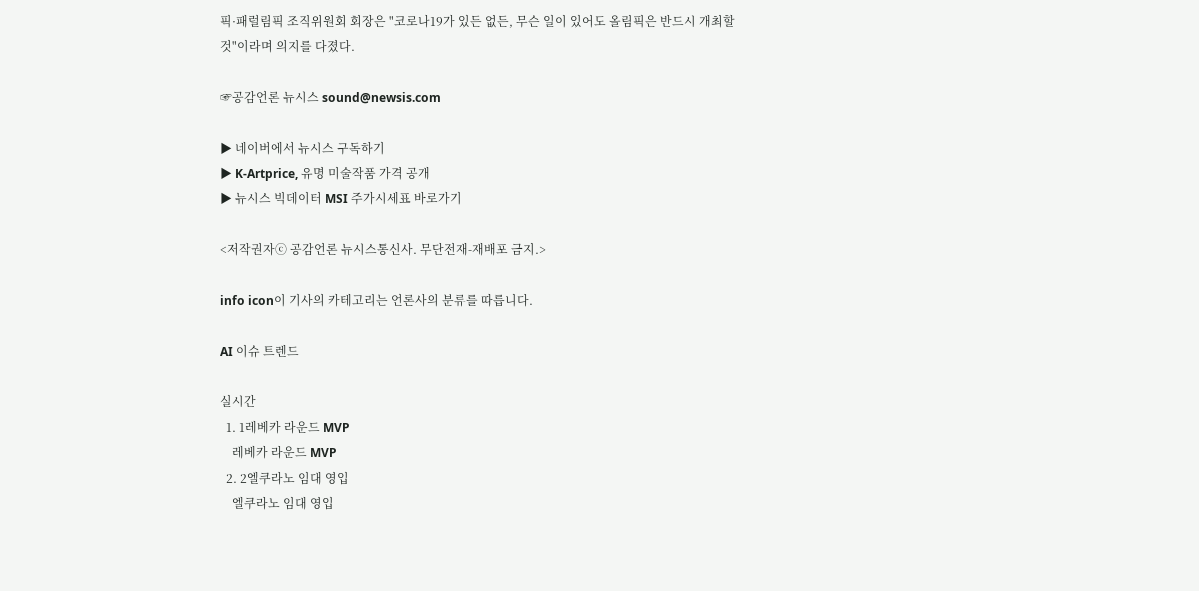픽·패럴림픽 조직위원회 회장은 "코로나19가 있든 없든, 무슨 일이 있어도 올림픽은 반드시 개최할 것"이라며 의지를 다졌다.

☞공감언론 뉴시스 sound@newsis.com

▶ 네이버에서 뉴시스 구독하기
▶ K-Artprice, 유명 미술작품 가격 공개
▶ 뉴시스 빅데이터 MSI 주가시세표 바로가기

<저작권자ⓒ 공감언론 뉴시스통신사. 무단전재-재배포 금지.>

info icon이 기사의 카테고리는 언론사의 분류를 따릅니다.

AI 이슈 트렌드

실시간
  1. 1레베카 라운드 MVP
    레베카 라운드 MVP
  2. 2엘쿠라노 임대 영입
    엘쿠라노 임대 영입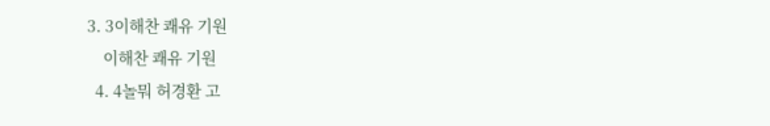3. 3이해찬 쾌유 기원
    이해찬 쾌유 기원
  4. 4놀뭐 허경환 고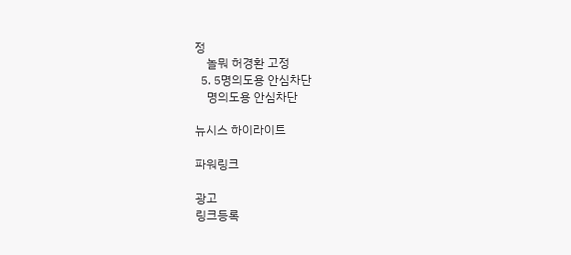정
    놀뭐 허경환 고정
  5. 5명의도용 안심차단
    명의도용 안심차단

뉴시스 하이라이트

파워링크

광고
링크등록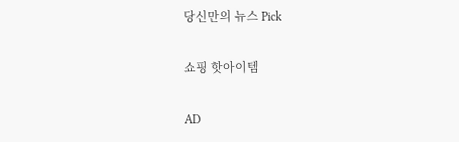당신만의 뉴스 Pick

쇼핑 핫아이템

AD